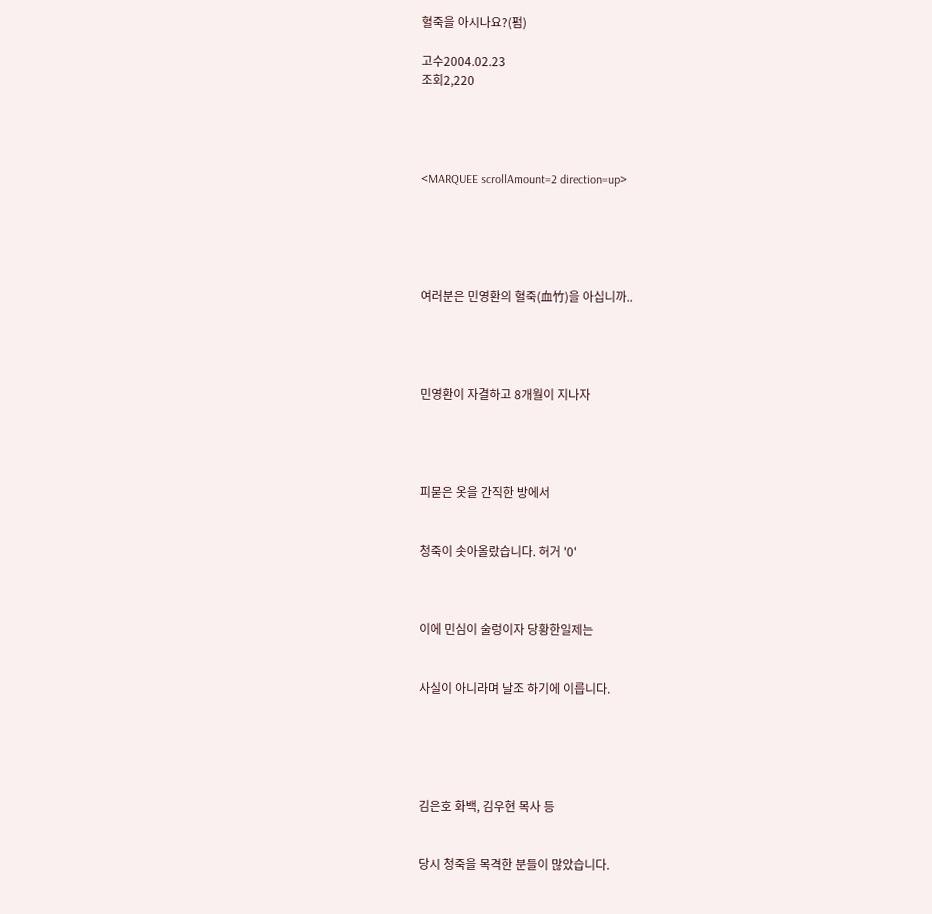혈죽을 아시나요?(펌)

고수2004.02.23
조회2,220




<MARQUEE scrollAmount=2 direction=up>





여러분은 민영환의 혈죽(血竹)을 아십니까..




민영환이 자결하고 8개월이 지나자




피묻은 옷을 간직한 방에서


청죽이 솟아올랐습니다. 허거 '0'



이에 민심이 술렁이자 당황한일제는


사실이 아니라며 날조 하기에 이릅니다.





김은호 화백, 김우현 목사 등


당시 청죽을 목격한 분들이 많았습니다.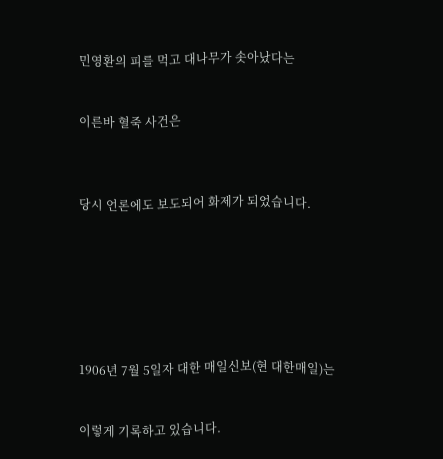민영환의 피를 먹고 대나무가 솟아났다는


이른바 혈죽 사건은



당시 언론에도 보도되어 화제가 되었습니다.







1906년 7월 5일자 대한 매일신보(현 대한매일)는


이렇게 기록하고 있습니다.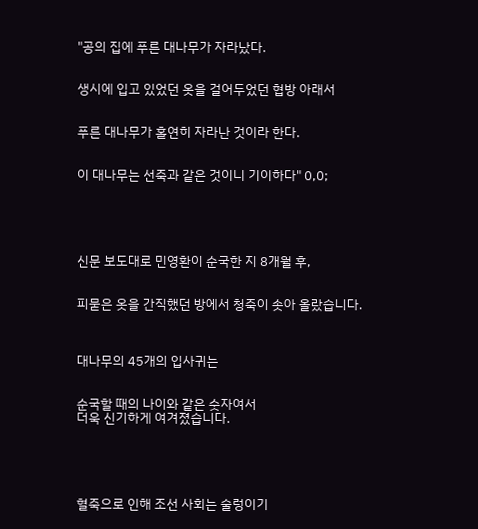"공의 집에 푸른 대나무가 자라났다.


생시에 입고 있었던 옷을 걸어두었던 협방 아래서


푸른 대나무가 홀연히 자라난 것이라 한다.


이 대나무는 선죽과 같은 것이니 기이하다" 0,0;





신문 보도대로 민영환이 순국한 지 8개월 후,


피묻은 옷을 간직했던 방에서 청죽이 솟아 올랐습니다.



대나무의 45개의 입사귀는


순국할 때의 나이와 같은 숫자여서
더욱 신기하게 여겨졌습니다.





혈죽으로 인해 조선 사회는 술렁이기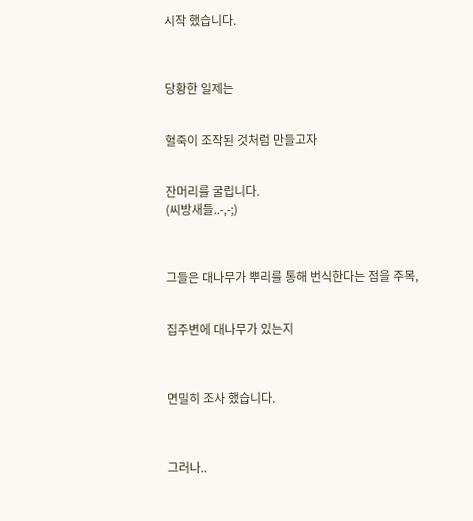시작 했습니다.



당황한 일제는


혈죽이 조작된 것처럼 만들고자


잔머리를 굴립니다.
(씨방새들..-,-;)



그들은 대나무가 뿌리를 통해 번식한다는 점을 주목,


집주변에 대나무가 있는지



면밀히 조사 했습니다.



그러나..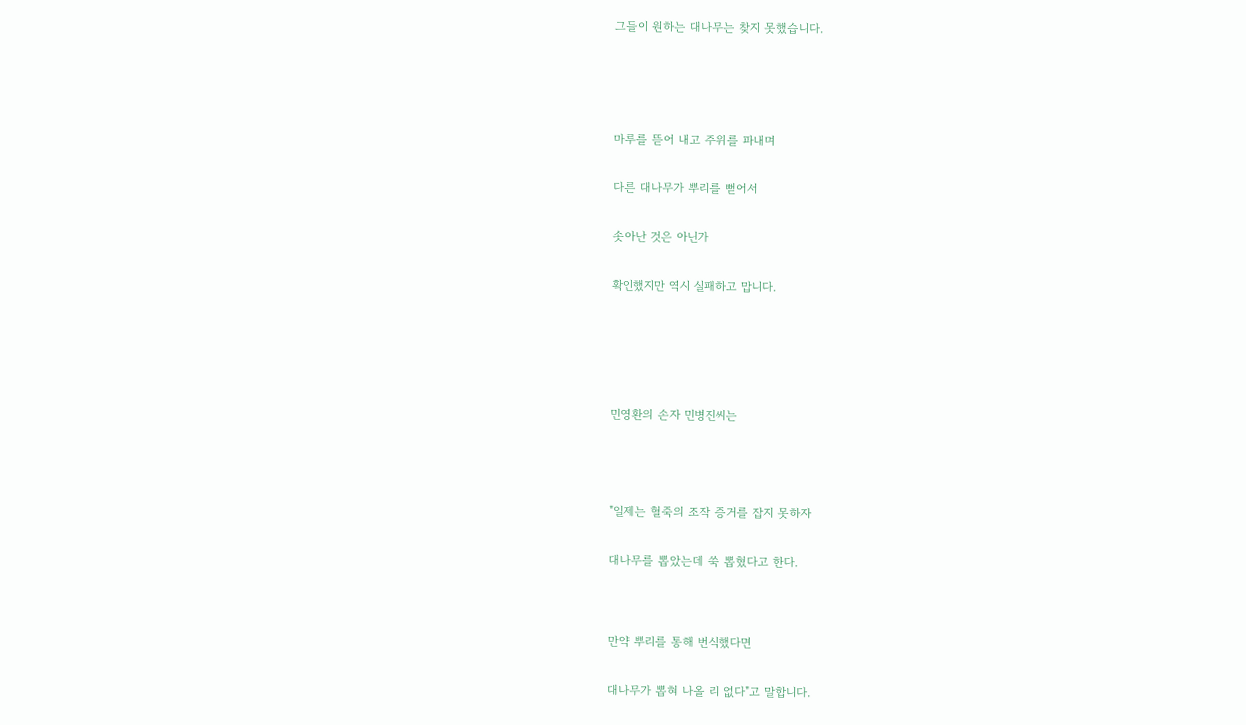그들이 원하는 대나무는 찾지 못했습니다.






마루를 뜯어 내고 주위를 파내며


다른 대나무가 뿌리를 뻗어서


솟아난 것은 아닌가


확인했지만 역시 실패하고 맙니다.







민영환의 손자 민병진씨는





"일제는 혈죽의 조작 증거를 잡지 못하자


대나무를 뽑았는데 쑥 뽑혔다고 한다.




만약 뿌리를 통해 번식했다면


대나무가 뽑혀 나올 리 없다"고 말합니다.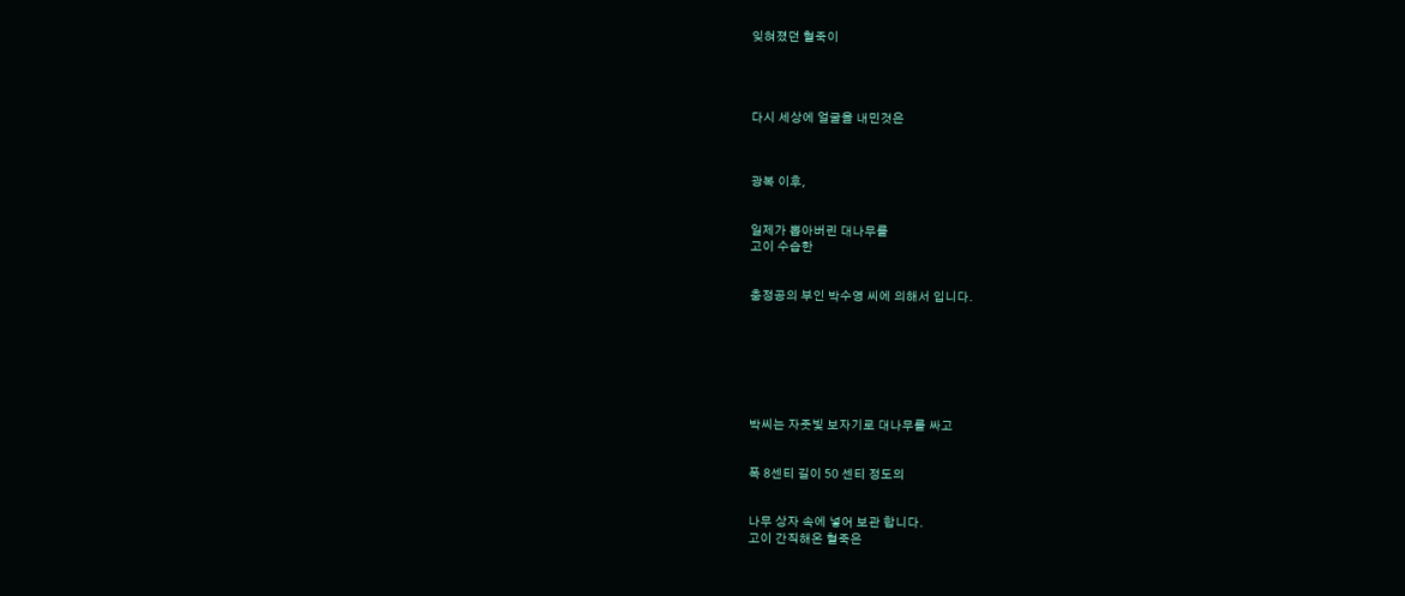잊혀졌던 혈죽이




다시 세상에 얼굴을 내민것은



광복 이후,


일제가 뽑아버린 대나무를
고이 수습한


충정공의 부인 박수영 씨에 의해서 입니다.







박씨는 자줏빛 보자기로 대나무를 싸고


폭 8센티 길이 50 센티 정도의


나무 상자 속에 넣어 보관 합니다.
고이 간직해온 혈죽은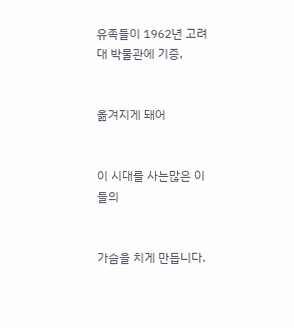유족들이 1962년 고려대 박물관에 기증,


옮겨지게 돼어


이 시대를 사는많은 이 들의


가슴을 치게 만듭니다.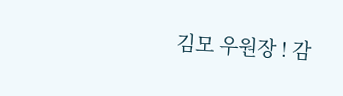김모 우원장 ! 감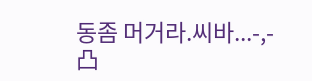동좀 머거라.씨바...-,- 凸